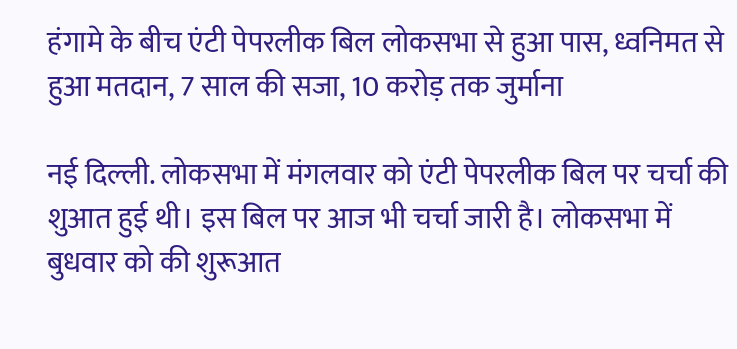हंगामे के बीच एंटी पेपरलीक बिल लोकसभा से हुआ पास, ध्वनिमत से हुआ मतदान, 7 साल की सजा, 10 करोड़ तक जुर्माना

नई दिल्ली. लोकसभा में मंगलवार को एंटी पेपरलीक बिल पर चर्चा की शुआत हुई थी। इस बिल पर आज भी चर्चा जारी है। लोकसभा में बुधवार को की शुरूआत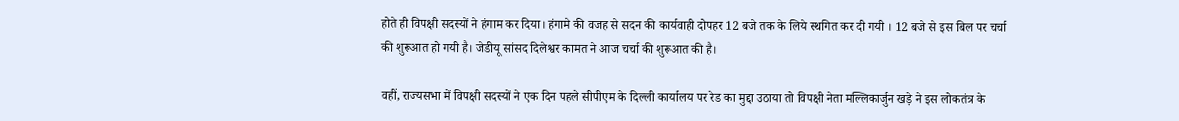होते ही विपक्षी सदस्यों ने हंगाम कर दिया। हंगामे की वजह से सदन की कार्यवाही दोपहर 12 बजे तक के लिये स्थगित कर दी गयी । 12 बजे से इस बिल पर चर्चा की शुरूआत हो गयी है। जेडीयू सांसद दिलेश्वर कामत ने आज चर्चा की शुरूआत की है।

वहीं, राज्यसभा में विपक्षी सदस्यों ने एक दिन पहले सीपीएम के दिल्ली कार्यालय पर रेड का मुद्दा उठाया तो विपक्षी नेता मल्लिकार्जुन खड़े ने इस लोकतंत्र के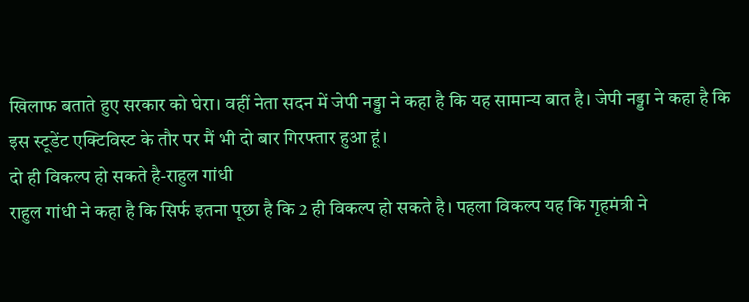खिलाफ बताते हुए सरकार को घेरा। वहीं नेता सदन में जेपी नड्डा ने कहा है कि यह सामान्य बात है। जेपी नड्डा ने कहा है कि इस स्टूडेंट एक्टिविस्ट के तौर पर मैं भी दो बार गिरफ्तार हुआ हूं।
दो ही विकल्प हो सकते है-राहुल गांधी
राहुल गांधी ने कहा है कि सिर्फ इतना पूछा है कि 2 ही विकल्प हो सकते है। पहला विकल्प यह कि गृहमंत्री ने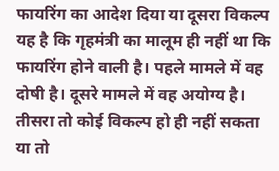फायरिंग का आदेश दिया या दूसरा विकल्प यह है कि गृहमंत्री का मालूम ही नहीं था कि फायरिंग होने वाली है। पहले मामले में वह दोषी है। दूसरे मामले में वह अयोग्य है। तीसरा तो कोई विकल्प हो ही नहीं सकता या तो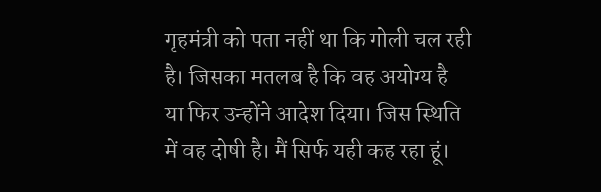गृहमंत्री को पता नहीं था कि गोली चल रही है। जिसका मतलब है कि वह अयोग्य है या फिर उन्होंने आदेश दिया। जिस स्थिति में वह दोषी है। मैं सिर्फ यही कह रहा हूं।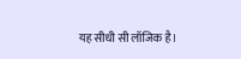यह सीधी सी लॉजिक है।